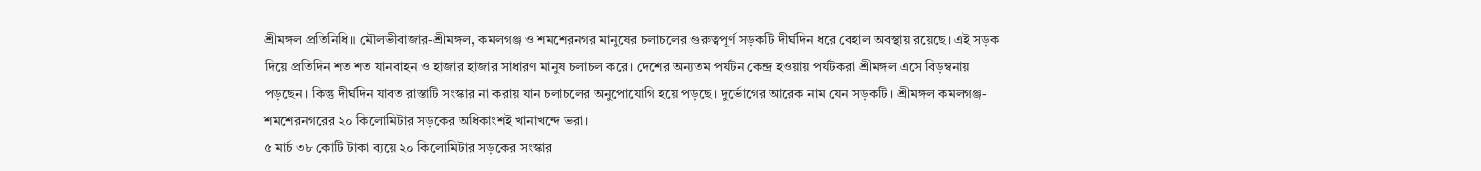শ্রীমঙ্গল প্রতিনিধি॥ মৌলভীবাজার-শ্রীমঙ্গল, কমলগঞ্জ ও শমশেরনগর মানুষের চলাচলের গুরুত্বপূর্ণ সড়কটি দীর্ঘদিন ধরে বেহাল অবস্থায় রয়েছে। এই সড়ক দিয়ে প্রতিদিন শত শত যানবাহন ও হাজার হাজার সাধারণ মানুষ চলাচল করে। দেশের অন্যতম পর্যটন কেন্দ্র হওয়ায় পর্যটকরা শ্রীমঙ্গল এসে বিড়ম্বনায় পড়ছেন। কিন্তু দীর্ঘদিন যাবত রাস্তাটি সংস্কার না করায় যান চলাচলের অনুপোযোগি হয়ে পড়ছে। দুর্ভোগের আরেক নাম যেন সড়কটি। শ্রীমঙ্গল কমলগঞ্জ-শমশেরনগরের ২০ কিলোমিটার সড়কের অধিকাংশই খানাখন্দে ভরা।
৫ মার্চ ৩৮ কোটি টাকা ব্যয়ে ২০ কিলোমিটার সড়কের সংস্কার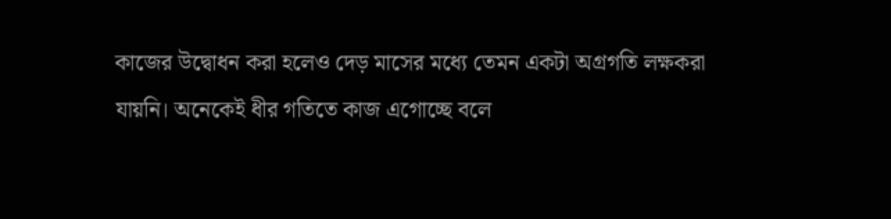কাজের উদ্বোধন করা হলেও দেড় মাসের মধ্যে তেমন একটা অগ্রগতি লক্ষকরা যায়নি। অনেকেই ধীর গতিতে কাজ এগোচ্ছে বলে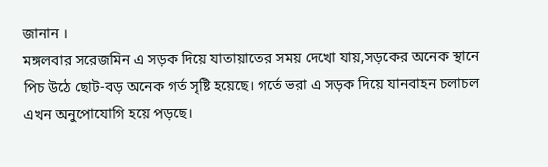জানান ।
মঙ্গলবার সরেজমিন এ সড়ক দিয়ে যাতায়াতের সময় দেখো যায়,সড়কের অনেক স্থানে পিচ উঠে ছোট-বড় অনেক গর্ত সৃষ্টি হয়েছে। গর্তে ভরা এ সড়ক দিয়ে যানবাহন চলাচল এখন অনুপোযোগি হয়ে পড়ছে।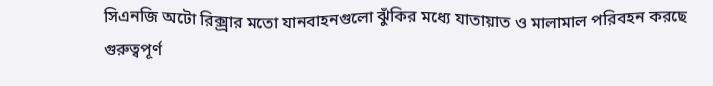সিএনজি অটো রিক্স্রার মতো যানবাহনগুলো ঝুঁকির মধ্যে যাতায়াত ও মালামাল পরিবহন করছে গুরুত্বপূর্ণ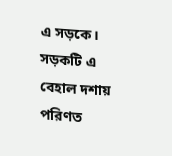এ সড়কে। সড়কটি এ বেহাল দশায় পরিণত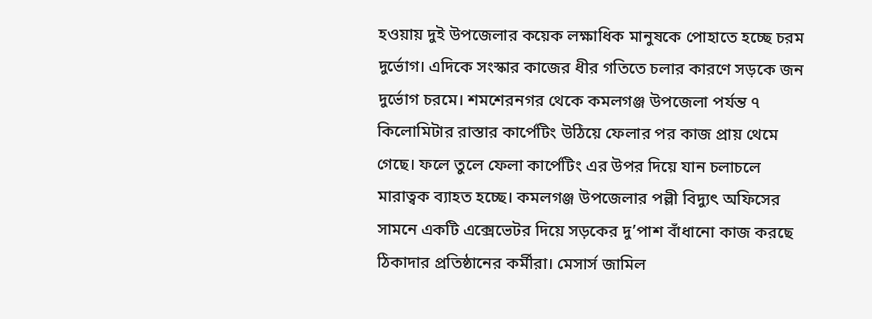হওয়ায় দুই উপজেলার কয়েক লক্ষাধিক মানুষকে পোহাতে হচ্ছে চরম দুর্ভোগ। এদিকে সংস্কার কাজের ধীর গতিতে চলার কারণে সড়কে জন দুর্ভোগ চরমে। শমশেরনগর থেকে কমলগঞ্জ উপজেলা পর্যন্ত ৭ কিলোমিটার রাস্তার কার্পেটিং উঠিয়ে ফেলার পর কাজ প্রায় থেমে গেছে। ফলে তুলে ফেলা কার্পেটিং এর উপর দিয়ে যান চলাচলে মারাত্বক ব্যাহত হচ্ছে। কমলগঞ্জ উপজেলার পল্লী বিদ্যুৎ অফিসের সামনে একটি এক্সেভেটর দিয়ে সড়কের দু’পাশ বাঁধানো কাজ করছে ঠিকাদার প্রতিষ্ঠানের কর্মীরা। মেসার্স জামিল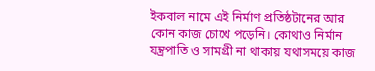ইকবাল নামে এই নির্মাণ প্রতিষ্ঠটানের আর কোন কাজ চোখে পড়েনি। কোথাও নির্মান যন্ত্রপাতি ও সামগ্রী না থাকায় যথাসময়ে কাজ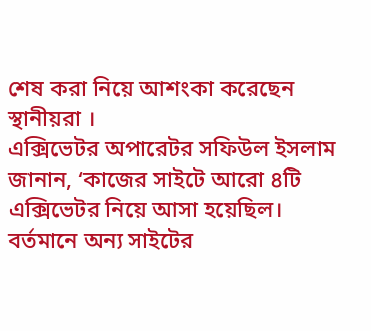শেষ করা নিয়ে আশংকা করেছেন স্থানীয়রা ।
এক্সিভেটর অপারেটর সফিউল ইসলাম জানান, ‘কাজের সাইটে আরো ৪টি এক্সিভেটর নিয়ে আসা হয়েছিল। বর্তমানে অন্য সাইটের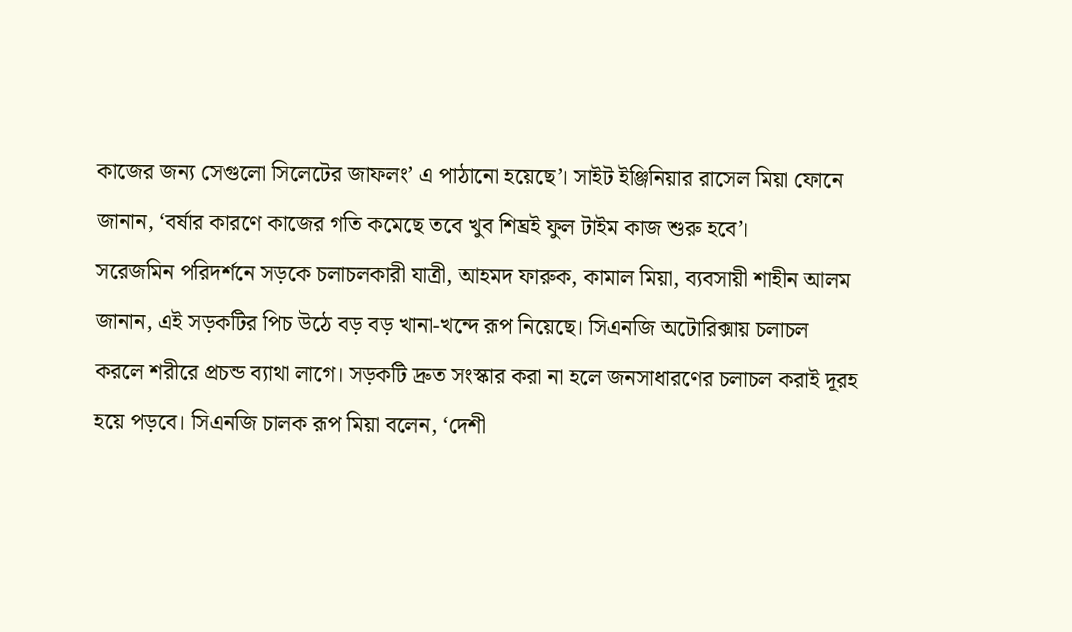কাজের জন্য সেগুলো সিলেটের জাফলং’ এ পাঠানো হয়েছে’। সাইট ইঞ্জিনিয়ার রাসেল মিয়া ফোনে জানান, ‘বর্ষার কারণে কাজের গতি কমেছে তবে খুব শিঘ্রই ফুল টাইম কাজ শুরু হবে’।
সরেজমিন পরিদর্শনে সড়কে চলাচলকারী যাত্রী, আহমদ ফারুক, কামাল মিয়া, ব্যবসায়ী শাহীন আলম জানান, এই সড়কটির পিচ উঠে বড় বড় খানা-খন্দে রূপ নিয়েছে। সিএনজি অটোরিক্সায় চলাচল করলে শরীরে প্রচন্ড ব্যাথা লাগে। সড়কটি দ্রুত সংস্কার করা না হলে জনসাধারণের চলাচল করাই দূরহ হয়ে পড়বে। সিএনজি চালক রূপ মিয়া বলেন, ‘দেশী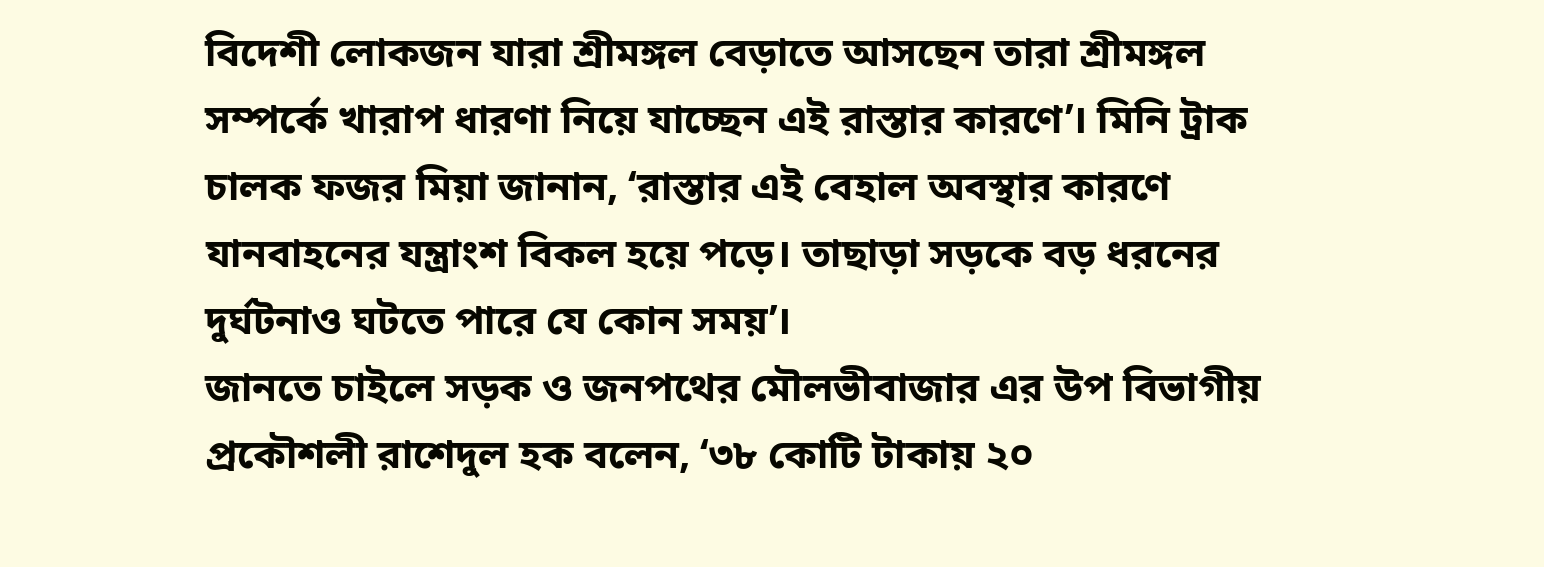বিদেশী লোকজন যারা শ্রীমঙ্গল বেড়াতে আসছেন তারা শ্রীমঙ্গল সম্পর্কে খারাপ ধারণা নিয়ে যাচ্ছেন এই রাস্তার কারণে’। মিনি ট্রাক চালক ফজর মিয়া জানান, ‘রাস্তার এই বেহাল অবস্থার কারণে যানবাহনের যন্ত্রাংশ বিকল হয়ে পড়ে। তাছাড়া সড়কে বড় ধরনের দুর্ঘটনাও ঘটতে পারে যে কোন সময়’।
জানতে চাইলে সড়ক ও জনপথের মৌলভীবাজার এর উপ বিভাগীয় প্রকৌশলী রাশেদুল হক বলেন, ‘৩৮ কোটি টাকায় ২০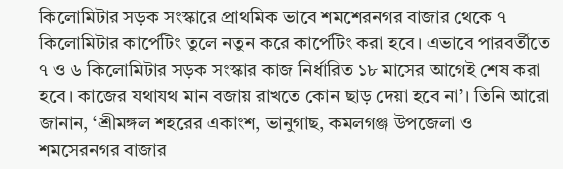কিলোমিটার সড়ক সংস্কারে প্রাথমিক ভাবে শমশেরনগর বাজার থেকে ৭ কিলোমিটার কার্পেটিং তুলে নতুন করে কার্পেটিং করা হবে। এভাবে পারবর্তীতে ৭ ও ৬ কিলোমিটার সড়ক সংস্কার কাজ নির্ধারিত ১৮ মাসের আগেই শেষ করা হবে। কাজের যথাযথ মান বজায় রাখতে কোন ছাড় দেয়া হবে না’। তিনি আরো জানান, ‘শ্রীমঙ্গল শহরের একাংশ, ভানুগাছ, কমলগঞ্জ উপজেলা ও শমসেরনগর বাজার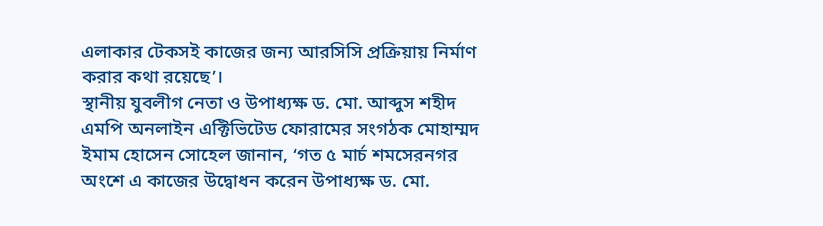এলাকার টেকসই কাজের জন্য আরসিসি প্রক্রিয়ায় নির্মাণ করার কথা রয়েছে’।
স্থানীয় যুবলীগ নেতা ও উপাধ্যক্ষ ড. মো. আব্দুস শহীদ এমপি অনলাইন এক্টিভিটেড ফোরামের সংগঠক মোহাম্মদ ইমাম হোসেন সোহেল জানান, ‘গত ৫ মার্চ শমসেরনগর অংশে এ কাজের উদ্বোধন করেন উপাধ্যক্ষ ড. মো.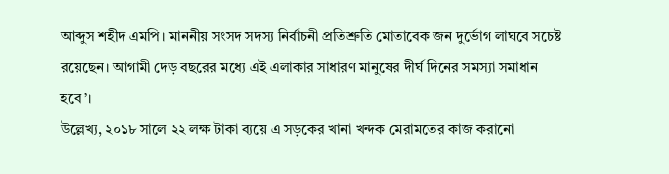আব্দুস শহীদ এমপি। মাননীয় সংসদ সদস্য নির্বাচনী প্রতিশ্রুতি মোতাবেক জন দুর্ভোগ লাঘবে সচেষ্ট রয়েছেন। আগামী দেড় বছরের মধ্যে এই এলাকার সাধারণ মানুষের দীর্ঘ দিনের সমস্যা সমাধান হবে’।
উল্লেখ্য, ২০১৮ সালে ২২ লক্ষ টাকা ব্যয়ে এ সড়কের খানা খন্দক মেরামতের কাজ করানো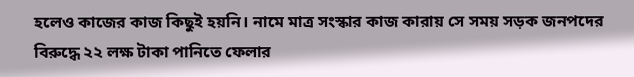হলেও কাজের কাজ কিছুই হয়নি। নামে মাত্র সংস্কার কাজ কারায় সে সময় সড়ক জনপদের বিরুদ্ধে ২২ লক্ষ টাকা পানিতে ফেলার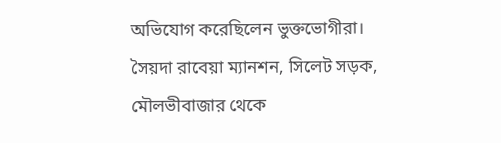অভিযোগ করেছিলেন ভুক্তভোগীরা।
সৈয়দা রাবেয়া ম্যানশন, সিলেট সড়ক, মৌলভীবাজার থেকে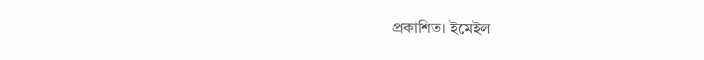প্রকাশিত। ইমেইল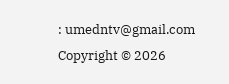: umedntv@gmail.com
Copyright © 2026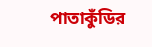পাতাকুঁডির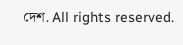দেশ. All rights reserved.